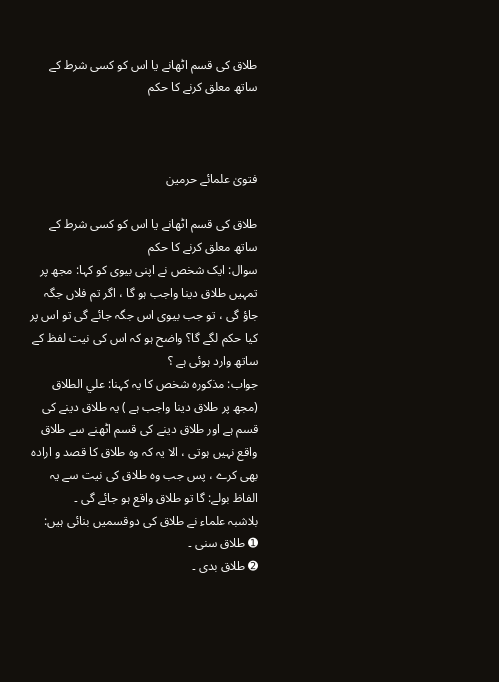طلاق کی قسم اٹھانے یا اس کو کسی شرط کے ساتھ معلق کرنے کا حکم



فتویٰ علمائے حرمین

طلاق کی قسم اٹھانے یا اس کو کسی شرط کے ساتھ معلق کرنے کا حکم
سوال: ایک شخص نے اپنی بیوی کو کہا: مجھ پر تمہیں طلاق دینا واجب ہو گا ، اگر تم فلاں جگہ جاؤ گی ، تو جب بیوی اس جگہ جائے گی تو اس پر کیا حکم لگے گا؟ واضح ہو کہ اس کی نیت لفظ کے ساتھ وارد ہوئی ہے ؟
جواب: مذکورہ شخص کا یہ کہنا: علي الطلاق (مجھ پر طلاق دینا واجب ہے ) یہ طلاق دینے کی قسم ہے اور طلاق دینے کی قسم اٹھنے سے طلاق واقع نہیں ہوتی ، الا یہ کہ وہ طلاق کا قصد و ارادہ بھی کرے ، پس جب وہ طلاق کی نیت سے یہ الفاظ بولے: گا تو طلاق واقع ہو جائے گی ۔
بلاشبہ علماء نے طلاق کی دوقسمیں بنائی ہیں:
➊ طلاق سنی ۔
➋ طلاق بدی ۔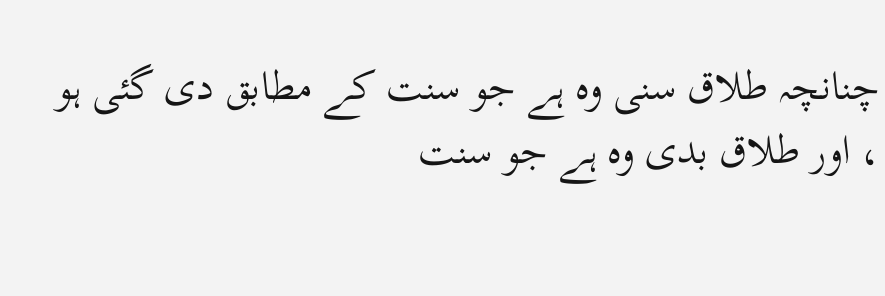چنانچہ طلاق سنی وہ ہے جو سنت کے مطابق دی گئی ہو ، اور طلاق بدی وہ ہے جو سنت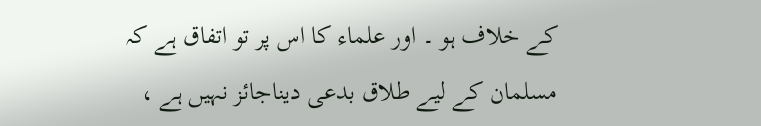کے خلاف ہو ۔ اور علماء کا اس پر تو اتفاق ہے کہ مسلمان کے لیے طلاق بدعی دیناجائز نہیں ہے ،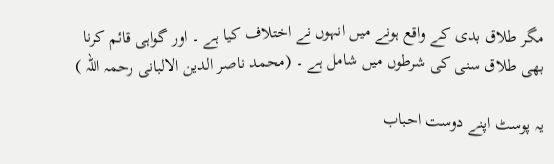مگر طلاق بدی کے واقع ہونے میں انہوں نے اختلاف کیا ہے ۔ اور گواہی قائم کرنا بھی طلاق سنی کی شرطوں میں شامل ہے ۔ (محمد ناصر الدین الالبانی رحمہ اللہ )

یہ پوسٹ اپنے دوست احباب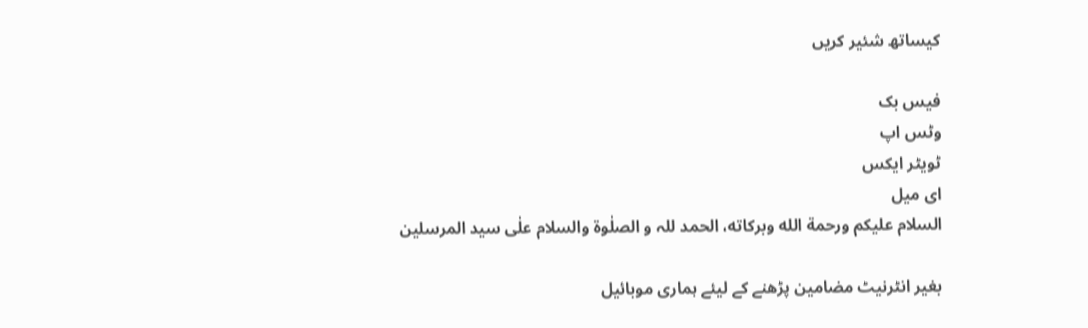کیساتھ شئیر کریں

فیس بک
وٹس اپ
ٹویٹر ایکس
ای میل
السلام عليكم ورحمة الله وبركاته، الحمد للہ و الصلٰوة والسلام علٰی سيد المرسلين

بغیر انٹرنیٹ مضامین پڑھنے کے لیئے ہماری موبائیل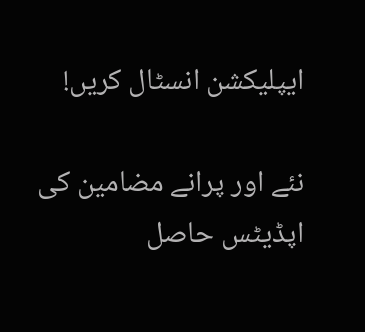ایپلیکشن انسٹال کریں!

نئے اور پرانے مضامین کی اپڈیٹس حاصل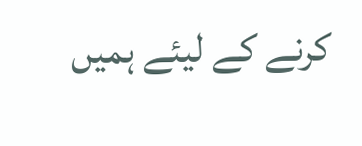کرنے کے لیئے ہمیں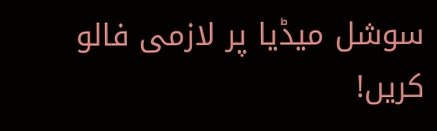سوشل میڈیا پر لازمی فالو کریں!